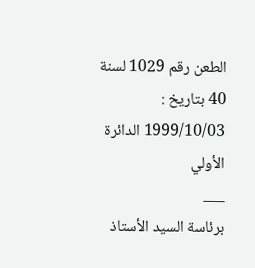الطعن رقم 1029 لسنة 40 بتاريخ : 1999/10/03 الدائرة الأولي
___
برئاسة السيد الأستاذ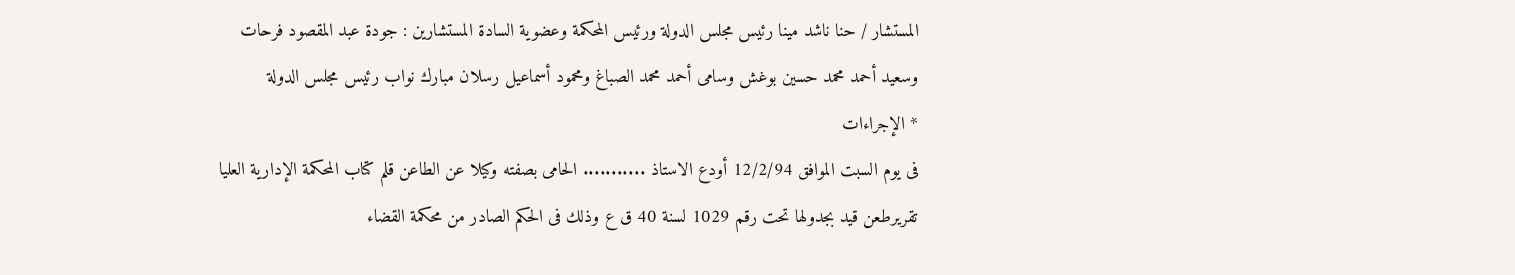المستشار / حنا ناشد مينا رئيس مجلس الدولة ورئيس المحكمة وعضوية السادة المستشارين : جودة عبد المقصود فرحات وسعيد أحمد محمد حسين بوغش وسامى أحمد محمد الصباغ ومحمود أسماعيل رسلان مبارك نواب رئيس مجلس الدولة
* الإجراءات
فى يوم السبت الموافق 12/2/94 أودع الاستاذ ........... الحامى بصفته وكيلا عن الطاعن قلم كتاب المحكمة الإدارية العليا تقريرطعن قيد بجدولها تحت رقم 1029 لسنة 40 ق ع وذلك فى الحكم الصادر من محكمة القضاء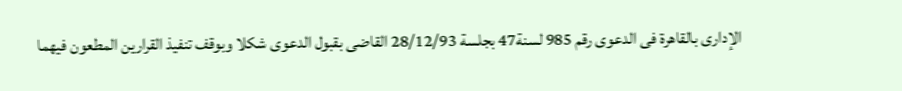الإدارى بالقاهرة فى الدعوى رقم 985 لسنة47 بجلسة 28/12/93 القاضى بقبول الدعوى شكلا وبوقف تنفيذ القرارين المطعون فيهما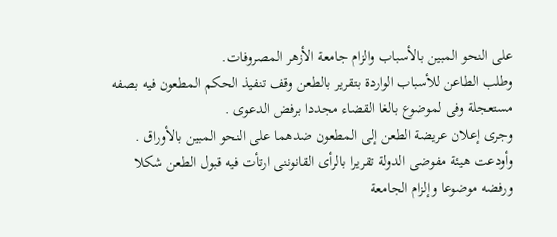على النحو المبين بالأسباب والزام جامعة الأزهر المصروفات.
وطلب الطاعن للأسباب الواردة بتقرير بالطعن وقف تنفيذ الحكم المطعون فيه بصفه مستعجلة وفى لموضوع بالغا القضاء مجددا برفض الدعوى .
وجرى إعلان عريضة الطعن إلى المطعون ضدهما على النحو المبين بالأوراق .
وأودعت هيئة مفوضى الدولة تقريرا بالرأى القانوننى ارتأت فيه قبول الطعن شكلا ورفضه موضوعا وإلزام الجامعة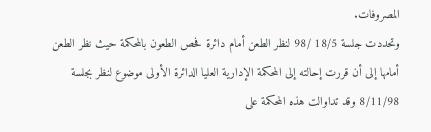المصروفات.
وتحددت جلسة 18/5 /98 لنظر الطعن أمام دائرة فحص الطعون بالمحكمة حيث نظر الطعن أمامها إلى أن قررت إحالته إلى المحكمة الإدارية العليا الدائرة الأولى موضوع لنظر بجلسة 8/11/98 وقد تداوالت هذه المحكمة على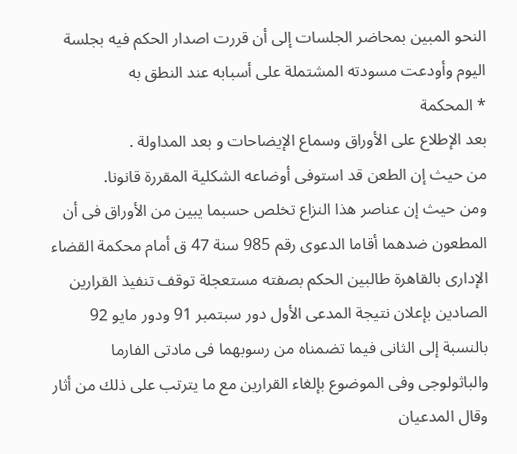النحو المبين بمحاضر الجلسات إلى أن قررت اصدار الحكم فيه بجلسة اليوم وأودعت مسودته المشتملة على أسبابه عند النطق به
* المحكمة
بعد الإطلاع على الأوراق وسماع الإيضاحات و بعد المداولة .
من حيث إن الطعن قد استوفى أوضاعه الشكلية المقررة قانونا.
ومن حيث إن عناصر هذا النزاع تخلص حسبما يبين من الأوراق فى أن المطعون ضدهما أقاما الدعوى رقم 985 سنة 47 ق أمام محكمة القضاء الإدارى بالقاهرة طالبين الحكم بصفته مستعجلة توقف تنفيذ القرارين الصادين بإعلان نتيجة المدعى الأول دور سبتمبر 91 ودور مايو 92 بالنسبة إلى الثانى فيما تضمناه من رسوبهما فى مادتى الفارما والباثولوجى وفى الموضوع بإلغاء القرارين مع ما يترتب على ذلك من أثار
وقال المدعيان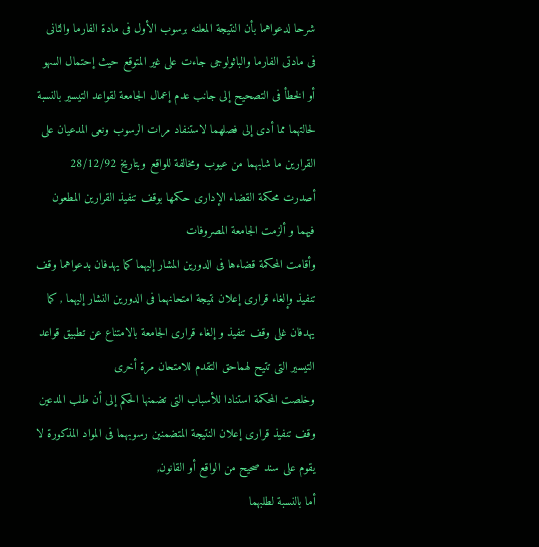شرحا لدعواهما بأن النتيجة المعلنه برسوب الأول فى مادة الفارما والثانى فى مادتى الفارما والباثولوجى جاءت على غير المتوقع حيث إحتمال السهو أو الخطأ فى التصحيح إلى جانب عدم إعمال الجامعة لقواعد التيسير بالنسبة لحالتهما مما أدى إلى فصلهما لاستنفاد مرات الرسوب ونعى المدعيان على القرارين ما شابهما من عيوب ومخالفة للواقع وبتاريخ 28/12/92 أصدرت محكمة القضاء الإدارى حكمها بوقف تنفيذ القرارين المطعون فيهما و ألزمت الجامعة المصروفات
وأقامت المحكمة قضاءها فى الدورين المشار إليهما كما يهدفان بدعواهما وقف تنفيذ وإلغاء قرارى إعلان نتيجة امتحانهما فى الدورين النشار إليهما , كما يهدفان غلى وقف تنفيذ و إلغاء قرارى الجامعة بالامتناع عن تطبيق قواعد التيسير التى تتيح لهماحق التقدم للامتحان مرة أخرى
وخلصت المحكمة استنادا للأسباب التى تضمنها الحكم إلى أن طلب المدعين وقف تنفيذ قرارى إعلان النتيجة المتضمنين رسوبهما فى المواد المذكورة لا يقوم على سند صحيح من الواقع أو القانون,
أما بالنسبة لطلبهما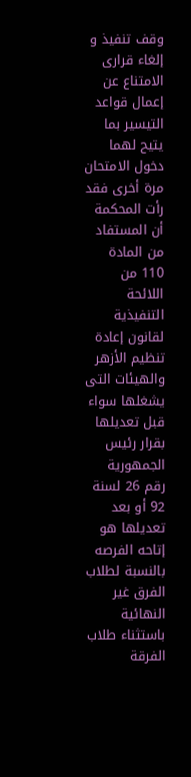وقف تنفيذ و إلغاء قرارى الامتناع عن إعمال قواعد التيسير بما يتيح لهما دخول الامتحان مرة أخرى فقد رأت المحكمة أن المستفاد من المادة 110 من اللائحة التنفيذية لقانون إعادة تنظيم الأزهر والهيئات التى يشغلها سواء قبل تعديلها بقرار رئيس الجمهورية رقم 26 لسنة 92 أو بعد تعديلها هو إتاحه الفرصه بالنسبة لطلاب الفرق غير النهائية باستثناء طلاب الفرقة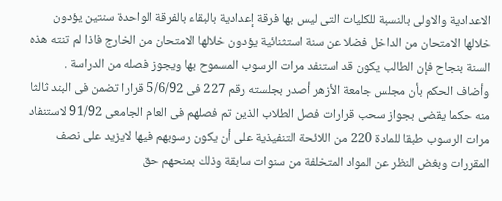الاعدادية والاولى بالنسبة للكليات التى ليس بها فرقة إعدادية بالبقاء بالفرقة الواحدة سنتين يؤدون خلالها الامتحان من الداخل فضلا عن سنة استثنائية يؤدون خلالها الامتحان من الخارج فاذا لم تنته هذه السنة بنجاح فإن الطالب يكون قد استنفد مرات الرسوب المسموح بها ويجوز فصله من الدراسة .
وأضاف الحكم بأن مجلس جامعة الأزهر أصدر بجلسته رقم 227 فى 5/6/92 قرارا تضمن فى البند ثالثا منه حكما يقضى بجواز سحب قرارات فصل الطلاب الذين تم فصلهم فى العام الجامعى 91/92 لاستنفاد مرات الرسوب طبقا للمادة 220 من اللائحة التنفيذية على أن يكون رسوبهم فيها لايزيد على نصف المقررات وبغض النظر عن المواد المتخلفة من سنوات سابقة وذلك بمنحهم حق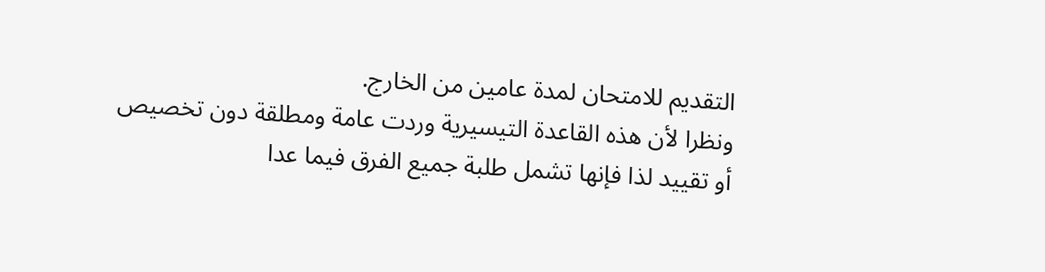التقديم للامتحان لمدة عامين من الخارج.
ونظرا لأن هذه القاعدة التيسيرية وردت عامة ومطلقة دون تخصيص أو تقييد لذا فإنها تشمل طلبة جميع الفرق فيما عدا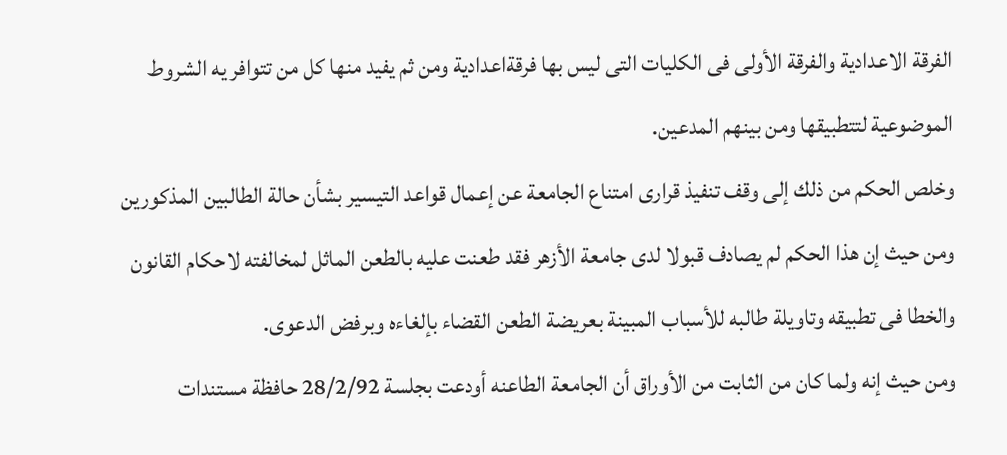الفرقة الاعدادية والفرقة الأولى فى الكليات التى ليس بها فرقةاعدادية ومن ثم يفيد منها كل من تتوافر يه الشروط الموضوعية لتتطبيقها ومن بينهم المدعين.
وخلص الحكم من ذلك إلى وقف تنفيذ قرارى امتناع الجامعة عن إعمال قواعد التيسير بشأن حالة الطالبين المذكورين
ومن حيث إن هذا الحكم لم يصادف قبولا لدى جامعة الأزهر فقد طعنت عليه بالطعن الماثل لمخالفته لاحكام القانون والخطا فى تطبيقه وتاويلة طالبه للأسباب المبينة بعريضة الطعن القضاء بإلغاءه وبرفض الدعوى.
ومن حيث إنه ولما كان من الثابت من الأوراق أن الجامعة الطاعنه أودعت بجلسة 28/2/92 حافظة مستندات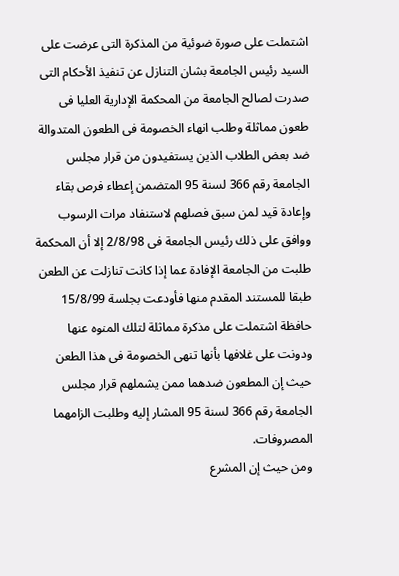اشتملت على صورة ضوئية من المذكرة التى عرضت على السيد رئيس الجامعة بشان التنازل عن تنفيذ الأحكام التى صدرت لصالح الجامعة من المحكمة الإدارية العليا فى طعون مماثلة وطلب انهاء الخصومة فى الطعون المتدوالة ضد بعض الطلاب الذين يستفيدون من قرار مجلس الجامعة رقم 366 لسنة 95 المتضمن إعطاء فرص بقاء وإعادة قيد لمن سبق فصلهم لاستنفاد مرات الرسوب ووافق على ذلك رئيس الجامعة فى 2/8/98 إلا أن المحكمة طلبت من الجامعة الإفادة عما إذا كانت تنازلت عن الطعن طبقا للمستند المقدم منها فأودعت بجلسة 15/8/99 حافظة اشتملت على مذكرة مماثلة لتلك المنوه عنها ودونت على غلافها بأنها تنهى الخصومة فى هذا الطعن حيث إن المطعون ضدهما ممن يشملهم قرار مجلس الجامعة رقم 366 لسنة 95 المشار إليه وطلبت الزامهما المصروفات.
ومن حيث إن المشرع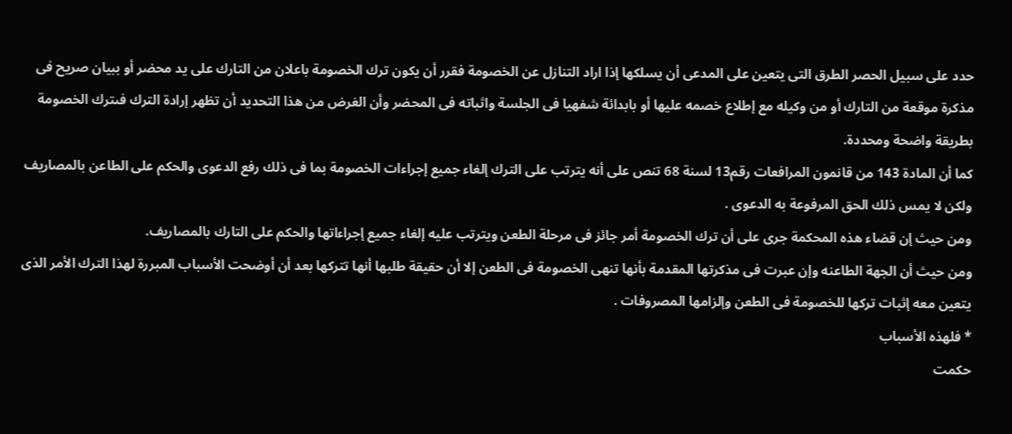حدد على سبيل الحصر الطرق التى يتعين على المدعى أن يسلكها إذا اراد التنازل عن الخصومة فقرر أن يكون ترك الخصومة باعلان من التارك على يد محضر أو ببيان صريح فى مذكرة موقعة من التارك أو من وكيله مع إطلاع خصمه عليها أو بابدائة شفهيا فى الجلسة واثباته فى المحضر وأن الغرض من هذا التحديد أن تظهر إرادة الترك فىترك الخصومة بطريقة واضحة ومحددة.
كما أن المادة 143 من قانمون المرافعات رقم13 لسنة 68 تنص على أنه يترتب على الترك إلغاء جميع إجراءات الخصومة بما فى ذلك رفع الدعوى والحكم على الطاعن بالمصاريف ولكن لا يمس ذلك الحق المرفوعة به الدعوى .
ومن حيث إن قضاء هذه المحكمة جرى على أن ترك الخصومة أمر جائز فى مرحلة الطعن ويترتب عليه إلغاء جميع إجراءاتها والحكم على التارك بالمصاريف.
ومن حيث أن الجهة الطاعنه وإن عبرت فى مذكرتها المقدمة بأنها تنهى الخصومة فى الطعن إلا أن حقيقة طلبها أنها تتركها بعد أن أوضحت الأسباب المبررة لهذا الترك الأمر الذى يتعين معه إثبات تركها للخصومة فى الطعن وإلزامها المصروفات .
* فلهذه الأسباب
حكمت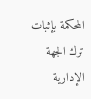المحكمة بإثبات ترك الجهة الإدارية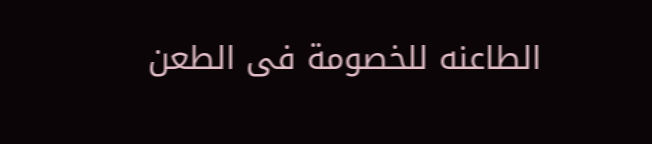الطاعنه للخصومة فى الطعن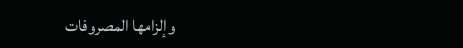وإلزامها المصروفات